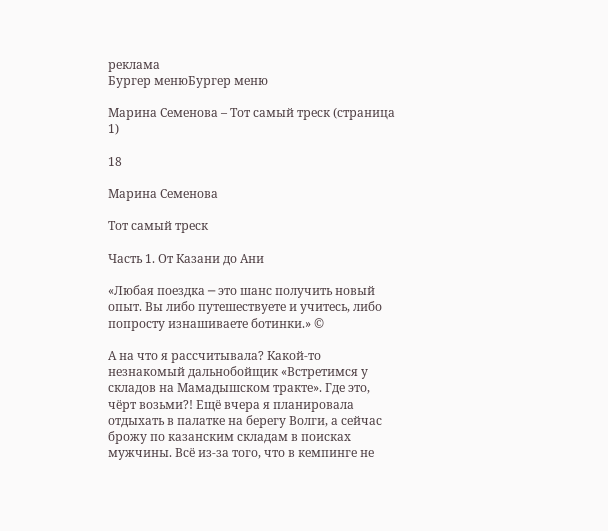реклама
Бургер менюБургер меню

Марина Семенова – Тот самый треск (страница 1)

18

Марина Семенова

Тот самый треск

Часть 1. От Казани до Ани

«Любая поездка ─ это шанс получить новый опыт. Вы либо путешествуете и учитесь, либо попросту изнашиваете ботинки.» ©

А на что я рассчитывала? Какой-то незнакомый дальнобойщик «Встретимся у складов на Мамадышском тракте». Где это, чёрт возьми?! Ещё вчера я планировала отдыхать в палатке на берегу Волги, а сейчас брожу по казанским складам в поисках мужчины. Всё из-за того, что в кемпинге не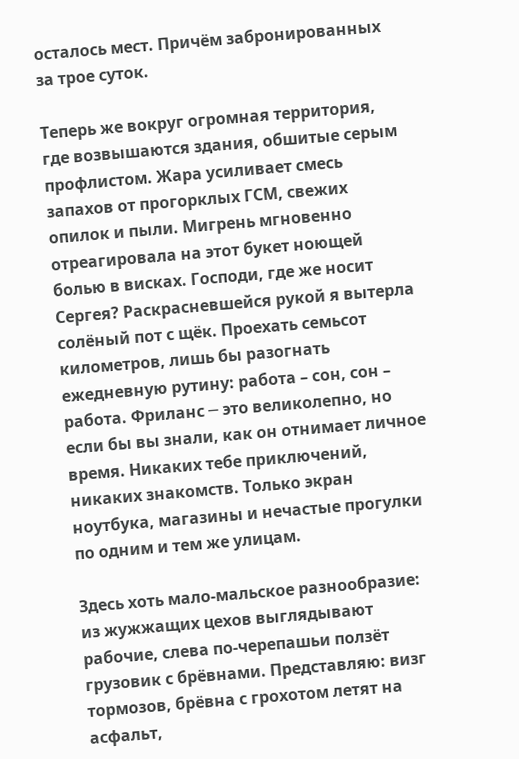осталось мест. Причём забронированных за трое суток.

Теперь же вокруг огромная территория, где возвышаются здания, обшитые серым профлистом. Жара усиливает смесь запахов от прогорклых ГСМ, свежих опилок и пыли. Мигрень мгновенно отреагировала на этот букет ноющей болью в висках. Господи, где же носит Сергея? Раскрасневшейся рукой я вытерла солёный пот с щёк. Проехать семьсот километров, лишь бы разогнать ежедневную рутину: работа – сон, сон – работа. Фриланс ─ это великолепно, но если бы вы знали, как он отнимает личное время. Никаких тебе приключений, никаких знакомств. Только экран ноутбука, магазины и нечастые прогулки по одним и тем же улицам.

Здесь хоть мало-мальское разнообразие: из жужжащих цехов выглядывают рабочие, слева по-черепашьи ползёт грузовик с брёвнами. Представляю: визг тормозов, брёвна с грохотом летят на асфальт,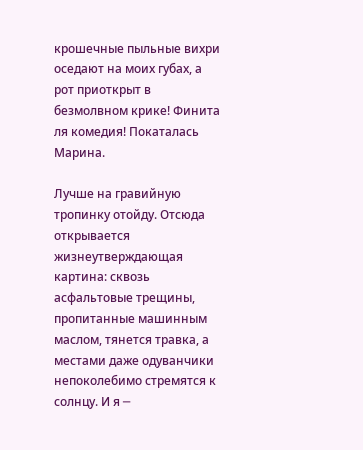крошечные пыльные вихри оседают на моих губах, а рот приоткрыт в безмолвном крике! Финита ля комедия! Покаталась Марина.

Лучше на гравийную тропинку отойду. Отсюда открывается жизнеутверждающая картина: сквозь асфальтовые трещины, пропитанные машинным маслом, тянется травка, а местами даже одуванчики непоколебимо стремятся к солнцу. И я ─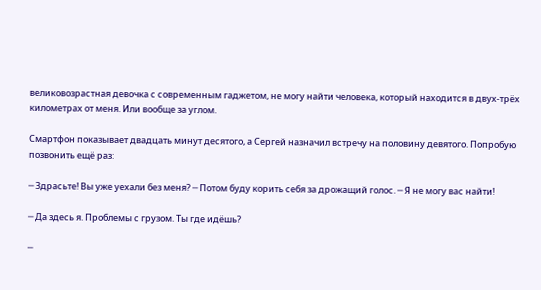великовозрастная девочка с современным гаджетом, не могу найти человека, который находится в двух-трёх километрах от меня. Или вообще за углом.

Смартфон показывает двадцать минут десятого, а Сергей назначил встречу на половину девятого. Попробую позвонить ещё раз:

─ Здрасьте! Вы уже уехали без меня? ─ Потом буду корить себя за дрожащий голос. ─ Я не могу вас найти!

─ Да здесь я. Проблемы с грузом. Ты где идёшь?

─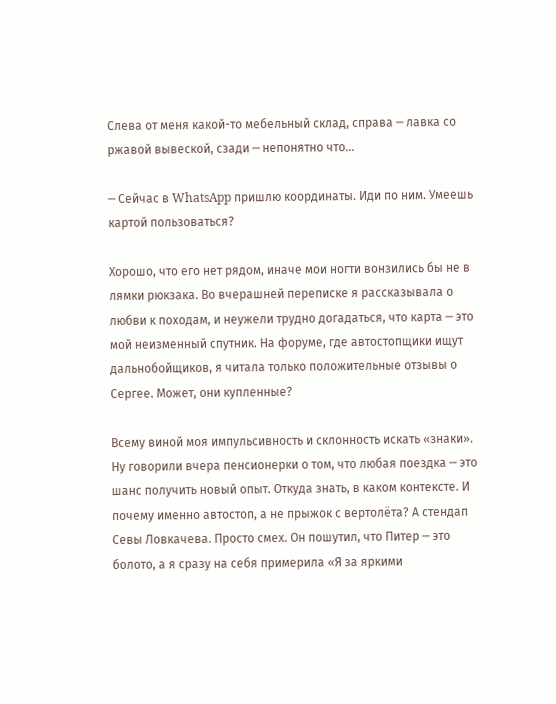Слева от меня какой-то мебельный склад, справа ─ лавка со ржавой вывеской, сзади ─ непонятно что…

─ Сейчас в WhatsApp пришлю координаты. Иди по ним. Умеешь картой пользоваться?

Хорошо, что его нет рядом, иначе мои ногти вонзились бы не в лямки рюкзака. Во вчерашней переписке я рассказывала о любви к походам, и неужели трудно догадаться, что карта ─ это мой неизменный спутник. На форуме, где автостопщики ищут дальнобойщиков, я читала только положительные отзывы о Сергее. Может, они купленные?

Всему виной моя импульсивность и склонность искать «знаки». Ну говорили вчера пенсионерки о том, что любая поездка ─ это шанс получить новый опыт. Откуда знать, в каком контексте. И почему именно автостоп, а не прыжок с вертолёта? А стендап Севы Ловкачева. Просто смех. Он пошутил, что Питер ─ это болото, а я сразу на себя примерила «Я за яркими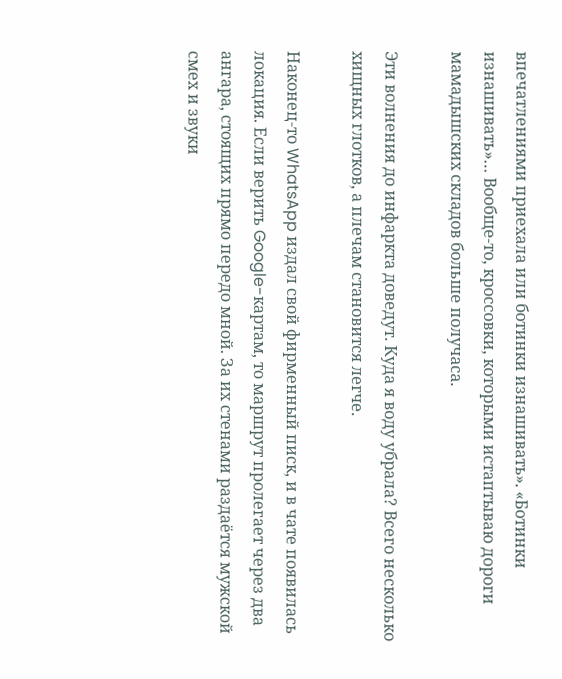впечатлениями приехала или ботинки изнашивать». «Ботинки изнашивать»… Вообще-то, кроссовки, которыми истаптываю дороги мамадышских складов больше получаса.

Эти волнения до инфаркта доведут. Куда я воду убрала? Всего несколько хищных глотков, а плечам становится легче.

Наконец-то WhatsApp издал свой фирменный писк, и в чате появилась локация. Если верить Google-картам, то маршрут пролегает через два ангара, стоящих прямо передо мной. За их стенами раздаётся мужской смех и звуки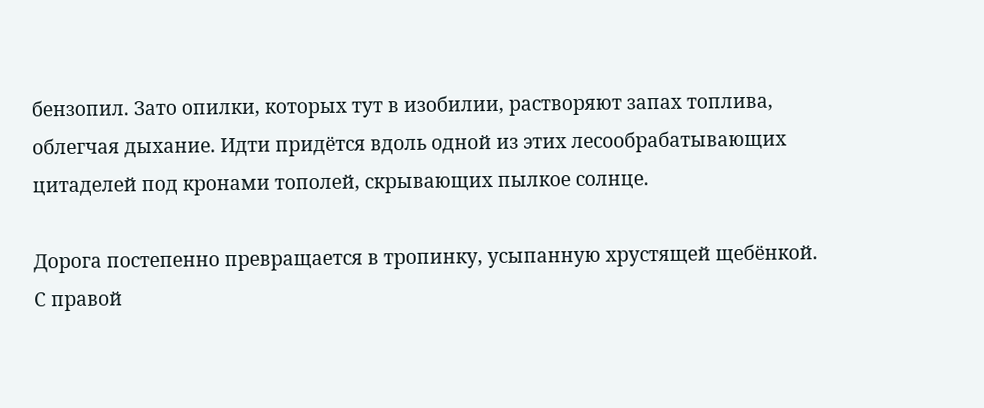бензопил. Зато опилки, которых тут в изобилии, растворяют запах топлива, облегчая дыхание. Идти придётся вдоль одной из этих лесообрабатывающих цитаделей под кронами тополей, скрывающих пылкое солнце.

Дорога постепенно превращается в тропинку, усыпанную хрустящей щебёнкой. С правой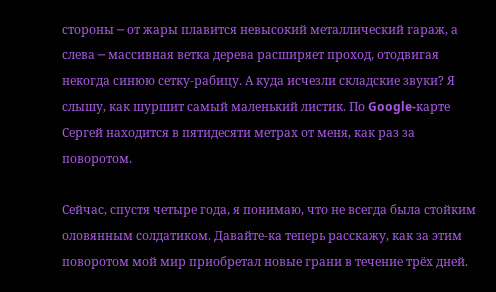стороны ─ от жары плавится невысокий металлический гараж, а слева ─ массивная ветка дерева расширяет проход, отодвигая некогда синюю сетку-рабицу. А куда исчезли складские звуки? Я слышу, как шуршит самый маленький листик. По Google-карте Сергей находится в пятидесяти метрах от меня, как раз за поворотом.

Сейчас, спустя четыре года, я понимаю, что не всегда была стойким оловянным солдатиком. Давайте-ка теперь расскажу, как за этим поворотом мой мир приобретал новые грани в течение трёх дней.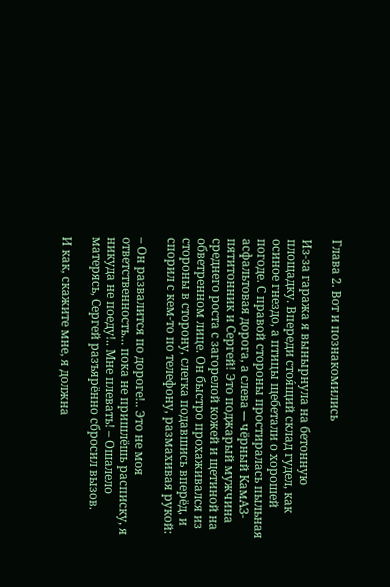Глава 2. Вот и познакомились

Из-за гаража я вынырнула на бетонную площадку. Впереди стоя́щий склад гудел, как осиное гнездо, а птицы щебетали о хорошей погоде. С правой стороны простиралась пыльная асфальтовая дорога, а слева ─ чёрный КамАЗ-пятитонник и Сергей! Это поджарый мужчина среднего роста с загорелой кожей и щетиной на обветренном лице. Он быстро прохаживался из стороны в сторону, слегка подавшись вперёд, и спорил с кем-то по телефону, размахивая рукой:

– Он развалится по дороге!.. Это не моя ответственность… пока не пришлёшь расписку, я никуда не поеду!.. Мне плевать! – Ошалело матерясь, Сергей разъярённо сбросил вызов.

И как, скажите мне, я должна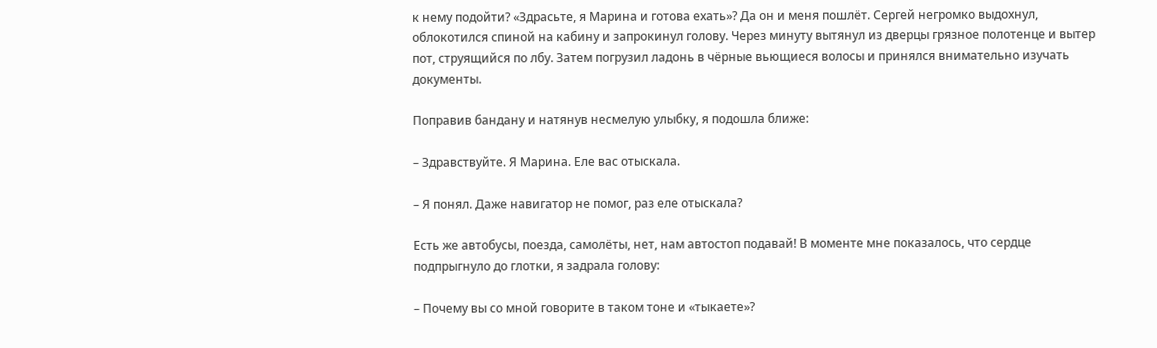к нему подойти? «Здрасьте, я Марина и готова ехать»? Да он и меня пошлёт. Сергей негромко выдохнул, облокотился спиной на кабину и запрокинул голову. Через минуту вытянул из дверцы грязное полотенце и вытер пот, струящийся по лбу. Затем погрузил ладонь в чёрные вьющиеся волосы и принялся внимательно изучать документы.

Поправив бандану и натянув несмелую улыбку, я подошла ближе:

– Здравствуйте. Я Марина. Еле вас отыскала.

– Я понял. Даже навигатор не помог, раз еле отыскала?

Есть же автобусы, поезда, самолёты, нет, нам автостоп подавай! В моменте мне показалось, что сердце подпрыгнуло до глотки, я задрала голову:

– Почему вы со мной говорите в таком тоне и «тыкаете»?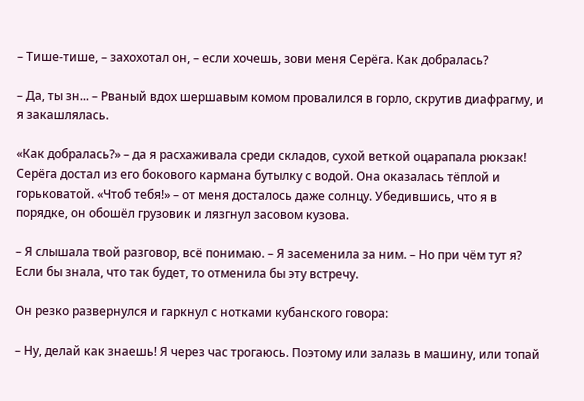– Тише-тише, – захохотал он, – если хочешь, зови меня Серёга. Как добралась?

– Да, ты зн... – Рваный вдох шершавым комом провалился в горло, скрутив диафрагму, и я закашлялась.

«Как добралась?» – да я расхаживала среди складов, сухой веткой оцарапала рюкзак! Серёга достал из его бокового кармана бутылку с водой. Она оказалась тёплой и горьковатой. «Чтоб тебя!» – от меня досталось даже солнцу. Убедившись, что я в порядке, он обошёл грузовик и лязгнул засовом кузова.

– Я слышала твой разговор, всё понимаю. – Я засеменила за ним. – Но при чём тут я? Если бы знала, что так будет, то отменила бы эту встречу.

Он резко развернулся и гаркнул с нотками кубанского говора:

– Ну, делай как знаешь! Я через час трогаюсь. Поэтому или залазь в машину, или топай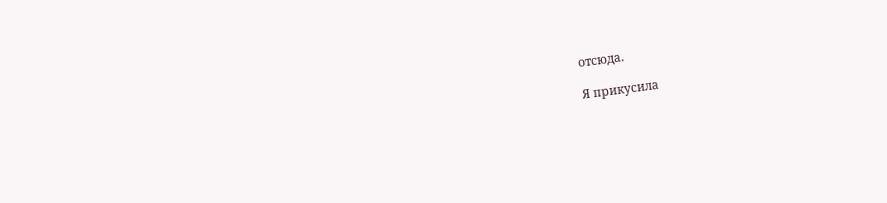отсюда.

Я прикусила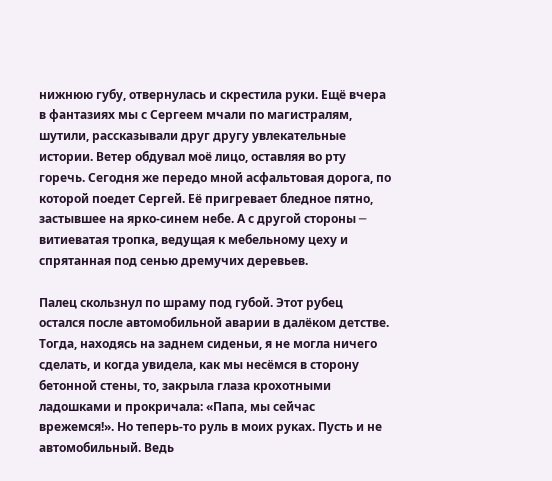нижнюю губу, отвернулась и скрестила руки. Ещё вчера в фантазиях мы с Сергеем мчали по магистралям, шутили, рассказывали друг другу увлекательные истории. Ветер обдувал моё лицо, оставляя во рту горечь. Сегодня же передо мной асфальтовая дорога, по которой поедет Сергей. Её пригревает бледное пятно, застывшее на ярко-синем небе. А с другой стороны ─ витиеватая тропка, ведущая к мебельному цеху и спрятанная под сенью дремучих деревьев.

Палец скользнул по шраму под губой. Этот рубец остался после автомобильной аварии в далёком детстве. Тогда, находясь на заднем сиденьи, я не могла ничего сделать, и когда увидела, как мы несёмся в сторону бетонной стены, то, закрыла глаза крохотными ладошками и прокричала: «Папа, мы сейчас врежемся!». Но теперь-то руль в моих руках. Пусть и не автомобильный. Ведь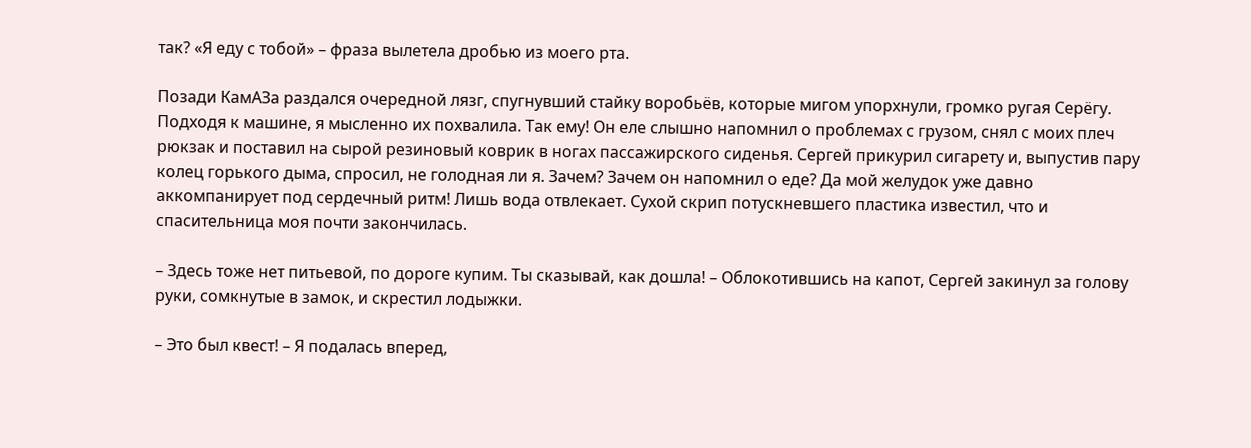так? «Я еду с тобой» – фраза вылетела дробью из моего рта.

Позади КамАЗа раздался очередной лязг, спугнувший стайку воробьёв, которые мигом упорхнули, громко ругая Серёгу. Подходя к машине, я мысленно их похвалила. Так ему! Он еле слышно напомнил о проблемах с грузом, снял с моих плеч рюкзак и поставил на сырой резиновый коврик в ногах пассажирского сиденья. Сергей прикурил сигарету и, выпустив пару колец горького дыма, спросил, не голодная ли я. Зачем? Зачем он напомнил о еде? Да мой желудок уже давно аккомпанирует под сердечный ритм! Лишь вода отвлекает. Сухой скрип потускневшего пластика известил, что и спасительница моя почти закончилась.

– Здесь тоже нет питьевой, по дороге купим. Ты сказывай, как дошла! – Облокотившись на капот, Сергей закинул за голову руки, сомкнутые в замок, и скрестил лодыжки.

– Это был квест! – Я подалась вперед,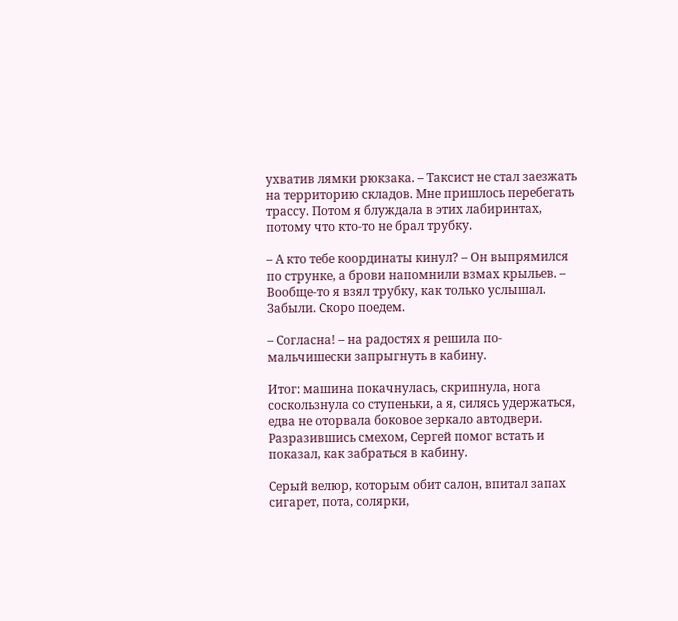ухватив лямки рюкзака. – Таксист не стал заезжать на территорию складов. Мне пришлось перебегать трассу. Потом я блуждала в этих лабиринтах, потому что кто-то не брал трубку.

– А кто тебе координаты кинул? – Он выпрямился по струнке, а брови напомнили взмах крыльев. – Вообще-то я взял трубку, как только услышал. Забыли. Скоро поедем.

– Согласна! – на радостях я решила по-мальчишески запрыгнуть в кабину.

Итог: машина покачнулась, скрипнула, нога соскользнула со ступеньки, а я, силясь удержаться, едва не оторвала боковое зеркало автодвери. Разразившись смехом, Сергей помог встать и показал, как забраться в кабину.

Серый велюр, которым обит салон, впитал запах сигарет, пота, солярки,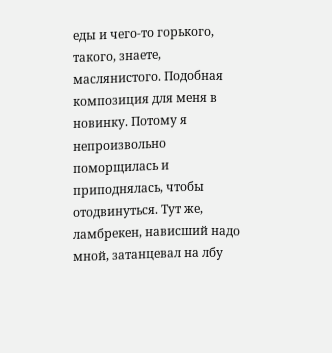еды и чего-то горького, такого, знаете, маслянистого. Подобная композиция для меня в новинку. Потому я непроизвольно поморщилась и приподнялась, чтобы отодвинуться. Тут же, ламбрекен, нависший надо мной, затанцевал на лбу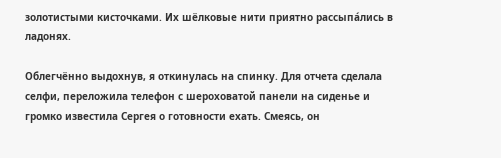золотистыми кисточками. Их шёлковые нити приятно рассыпа́лись в ладонях.

Облегчённо выдохнув, я откинулась на спинку. Для отчета сделала селфи, переложила телефон с шероховатой панели на сиденье и громко известила Сергея о готовности ехать. Смеясь, он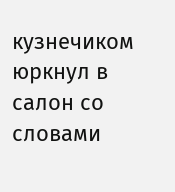кузнечиком юркнул в салон со словами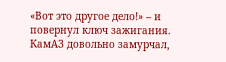«Вот это другое дело!» – и повернул ключ зажигания. КамАЗ довольно замурчал,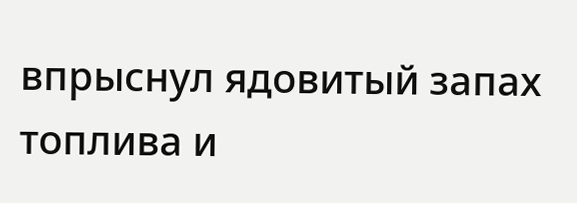впрыснул ядовитый запах топлива и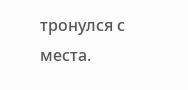тронулся с места.